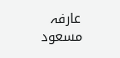عارفہ مسعود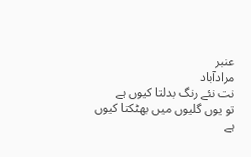عنبر
مرادآباد
نت نئے رنگ بدلتا کیوں ہے
تو یوں گلیوں میں بھٹکتا کیوں ہے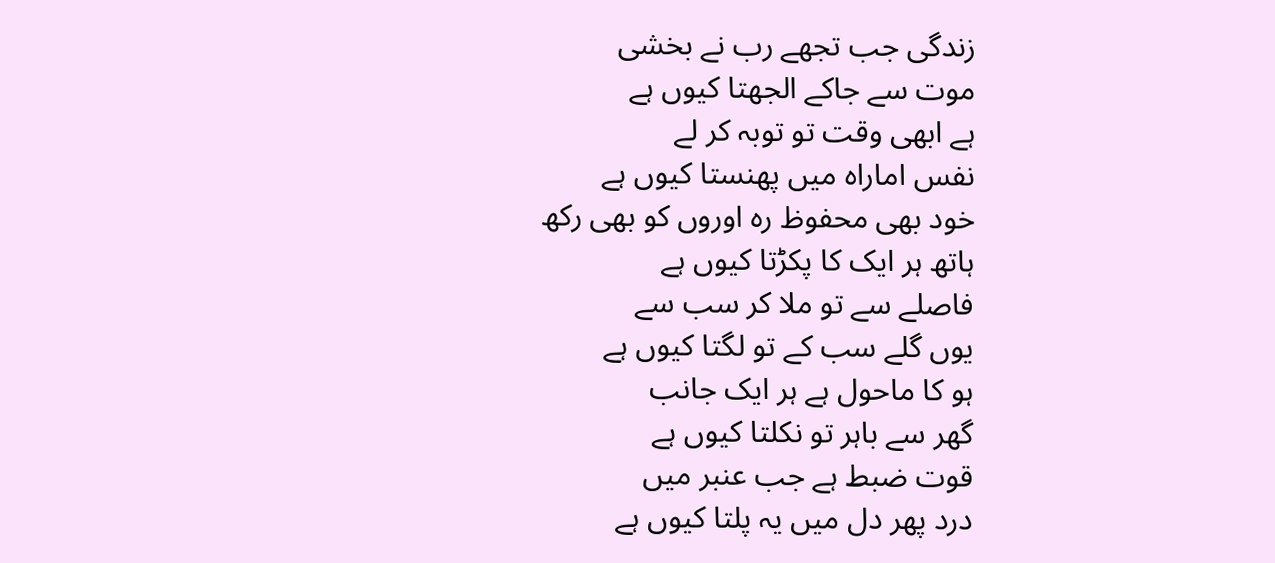زندگی جب تجھے رب نے بخشی
موت سے جاکے الجھتا کیوں ہے
ہے ابھی وقت تو توبہ کر لے
نفس اماراہ میں پھنستا کیوں ہے
خود بھی محفوظ رہ اوروں کو بھی رکھ
ہاتھ ہر ایک کا پکڑتا کیوں ہے
فاصلے سے تو ملا کر سب سے
یوں گلے سب کے تو لگتا کیوں ہے
ہو کا ماحول ہے ہر ایک جانب
گھر سے باہر تو نکلتا کیوں ہے
قوت ضبط ہے جب عنبر میں
درد پھر دل میں یہ پلتا کیوں ہے